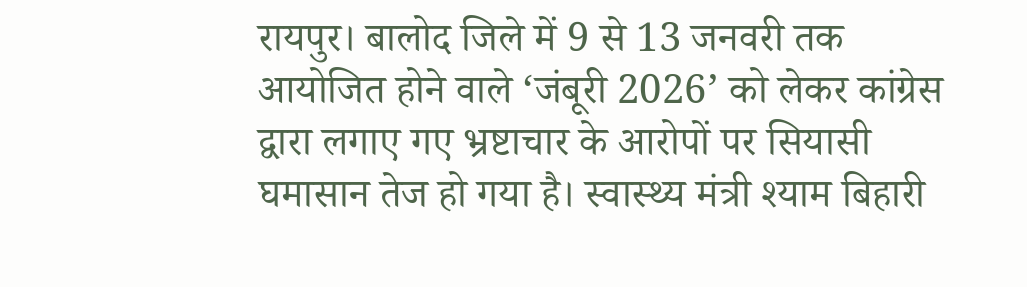रायपुर। बालोद जिले में 9 से 13 जनवरी तक आयोजित होने वाले ‘जंबूरी 2026’ को लेकर कांग्रेस द्वारा लगाए गए भ्रष्टाचार के आरोपों पर सियासी घमासान तेज हो गया है। स्वास्थ्य मंत्री श्याम बिहारी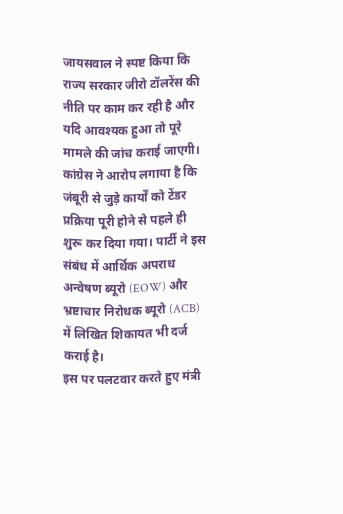जायसवाल ने स्पष्ट किया कि राज्य सरकार जीरो टॉलरेंस की नीति पर काम कर रही है और यदि आवश्यक हुआ तो पूरे मामले की जांच कराई जाएगी।
कांग्रेस ने आरोप लगाया है कि जंबूरी से जुड़े कार्यों को टेंडर प्रक्रिया पूरी होने से पहले ही शुरू कर दिया गया। पार्टी ने इस संबंध में आर्थिक अपराध अन्वेषण ब्यूरो (EOW) और भ्रष्टाचार निरोधक ब्यूरो (ACB) में लिखित शिकायत भी दर्ज कराई है।
इस पर पलटवार करते हुए मंत्री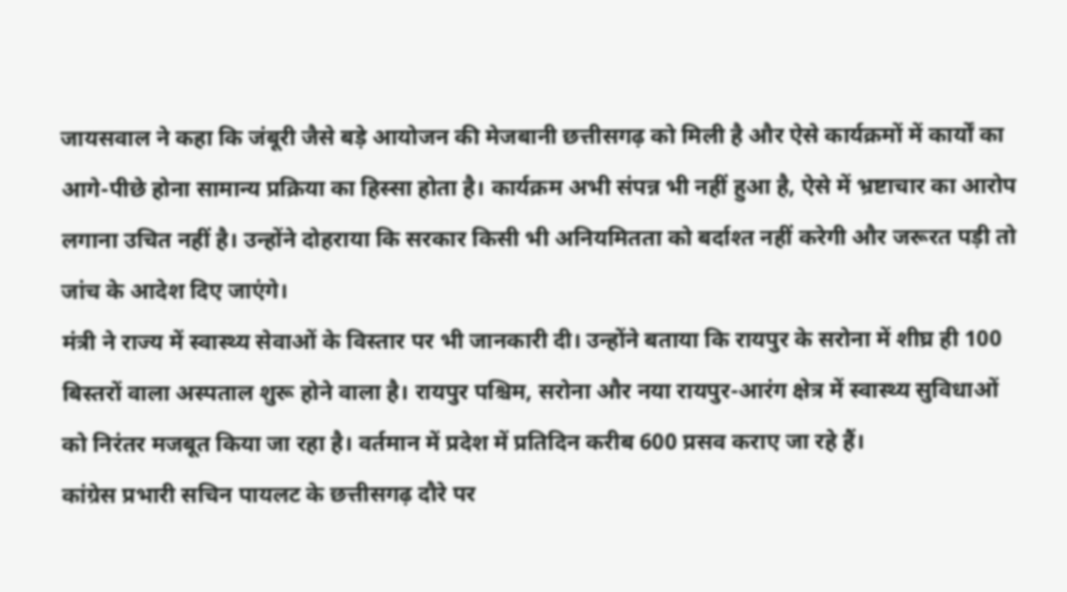जायसवाल ने कहा कि जंबूरी जैसे बड़े आयोजन की मेजबानी छत्तीसगढ़ को मिली है और ऐसे कार्यक्रमों में कार्यों का आगे-पीछे होना सामान्य प्रक्रिया का हिस्सा होता है। कार्यक्रम अभी संपन्न भी नहीं हुआ है, ऐसे में भ्रष्टाचार का आरोप लगाना उचित नहीं है। उन्होंने दोहराया कि सरकार किसी भी अनियमितता को बर्दाश्त नहीं करेगी और जरूरत पड़ी तो जांच के आदेश दिए जाएंगे।
मंत्री ने राज्य में स्वास्थ्य सेवाओं के विस्तार पर भी जानकारी दी। उन्होंने बताया कि रायपुर के सरोना में शीघ्र ही 100 बिस्तरों वाला अस्पताल शुरू होने वाला है। रायपुर पश्चिम, सरोना और नया रायपुर-आरंग क्षेत्र में स्वास्थ्य सुविधाओं को निरंतर मजबूत किया जा रहा है। वर्तमान में प्रदेश में प्रतिदिन करीब 600 प्रसव कराए जा रहे हैं।
कांग्रेस प्रभारी सचिन पायलट के छत्तीसगढ़ दौरे पर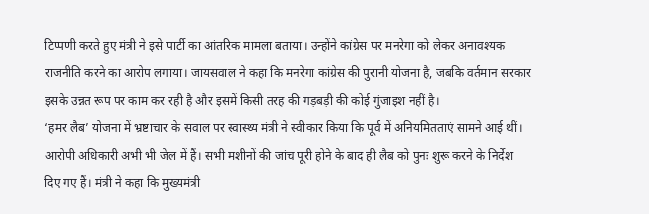टिप्पणी करते हुए मंत्री ने इसे पार्टी का आंतरिक मामला बताया। उन्होंने कांग्रेस पर मनरेगा को लेकर अनावश्यक राजनीति करने का आरोप लगाया। जायसवाल ने कहा कि मनरेगा कांग्रेस की पुरानी योजना है, जबकि वर्तमान सरकार इसके उन्नत रूप पर काम कर रही है और इसमें किसी तरह की गड़बड़ी की कोई गुंजाइश नहीं है।
‘हमर लैब’ योजना में भ्रष्टाचार के सवाल पर स्वास्थ्य मंत्री ने स्वीकार किया कि पूर्व में अनियमितताएं सामने आई थीं। आरोपी अधिकारी अभी भी जेल में हैं। सभी मशीनों की जांच पूरी होने के बाद ही लैब को पुनः शुरू करने के निर्देश दिए गए हैं। मंत्री ने कहा कि मुख्यमंत्री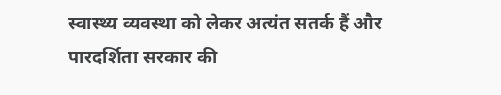स्वास्थ्य व्यवस्था को लेकर अत्यंत सतर्क हैं और पारदर्शिता सरकार की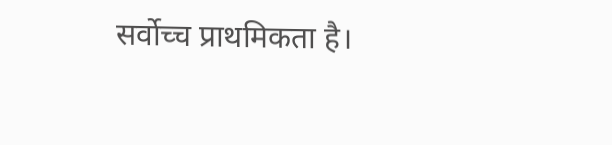सर्वोच्च प्राथमिकता है।